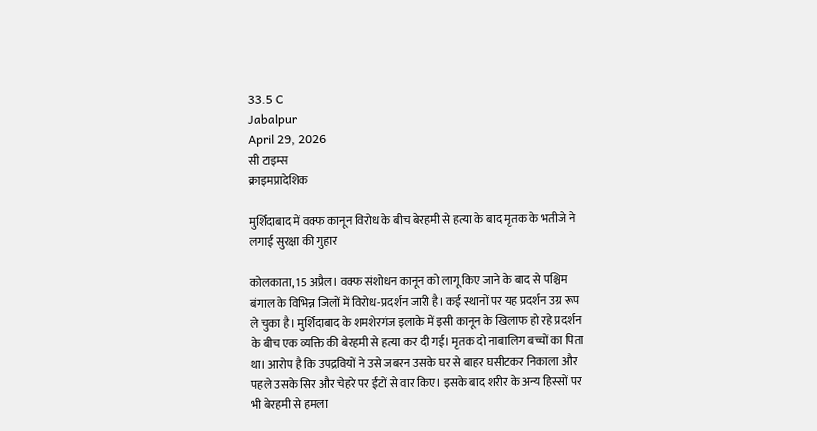33.5 C
Jabalpur
April 29, 2026
सी टाइम्स
क्राइमप्रादेशिक

मुर्शिदाबाद में वक्फ कानून विरोध के बीच बेरहमी से हत्या के बाद मृतक के भतीजे ने लगाई सुरक्षा की गुहार

कोलकाता, 15 अप्रैल। वक्फ संशोधन कानून को लागू किए जाने के बाद से पश्चिम बंगाल के विभिन्न जिलों में विरोध-प्रदर्शन जारी है। कई स्थानों पर यह प्रदर्शन उग्र रूप ले चुका है। मुर्शिदाबाद के शमशेरगंज इलाके में इसी कानून के खिलाफ हो रहे प्रदर्शन के बीच एक व्यक्ति की बेरहमी से हत्या कर दी गई। मृतक दो नाबालिग बच्चों का पिता था। आरोप है कि उपद्रवियों ने उसे जबरन उसके घर से बाहर घसीटकर निकाला और पहले उसके सिर और चेहरे पर ईंटों से वार किए। इसके बाद शरीर के अन्य हिस्सों पर भी बेरहमी से हमला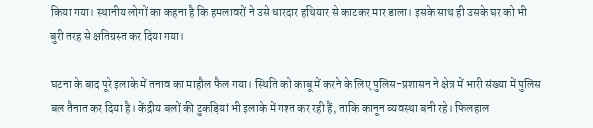किया गया। स्थानीय लोगों का कहना है कि हमलावरों ने उसे धारदार हथियार से काटकर मार डाला। इसके साथ ही उसके घर को भी बुरी तरह से क्षतिग्रस्त कर दिया गया।

घटना के बाद पूरे इलाके में तनाव का माहौल फैल गया। स्थिति को काबू में करने के लिए पुलिस-प्रशासन ने क्षेत्र में भारी संख्या में पुलिस बल तैनात कर दिया है। केंद्रीय बलों की टुकड़ियां भी इलाके में गश्त कर रही हैं, ताकि कानून व्यवस्था बनी रहे। फिलहाल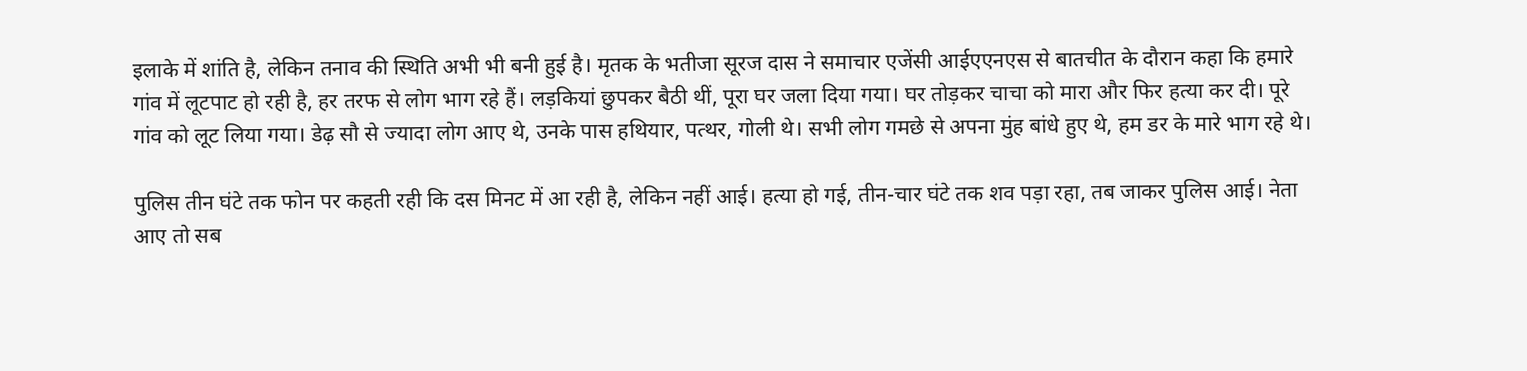इलाके में शांति है, लेकिन तनाव की स्थिति अभी भी बनी हुई है। मृतक के भतीजा सूरज दास ने समाचार एजेंसी आईएएनएस से बातचीत के दौरान कहा कि हमारे गांव में लूटपाट हो रही है, हर तरफ से लोग भाग रहे हैं। लड़कियां छुपकर बैठी थीं, पूरा घर जला दिया गया। घर तोड़कर चाचा को मारा और फिर हत्या कर दी। पूरे गांव को लूट लिया गया। डेढ़ सौ से ज्यादा लोग आए थे, उनके पास हथियार, पत्थर, गोली थे। सभी लोग गमछे से अपना मुंह बांधे हुए थे, हम डर के मारे भाग रहे थे।

पुलिस तीन घंटे तक फोन पर कहती रही कि दस मिनट में आ रही है, लेकिन नहीं आई। हत्या हो गई, तीन-चार घंटे तक शव पड़ा रहा, तब जाकर पुलिस आई। नेता आए तो सब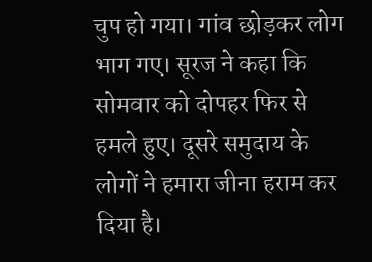चुप हो गया। गांव छोड़कर लोग भाग गए। सूरज ने कहा कि सोमवार को दोपहर फिर से हमले हुए। दूसरे समुदाय के लोगों ने हमारा जीना हराम कर दिया है।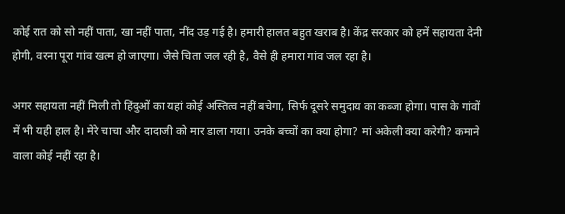कोई रात को सो नहीं पाता, खा नहीं पाता, नींद उड़ गई है। हमारी हालत बहुत खराब है। केंद्र सरकार को हमें सहायता देनी होगी, वरना पूरा गांव खत्म हो जाएगा। जैसे चिता जल रही है, वैसे ही हमारा गांव जल रहा है।

अगर सहायता नहीं मिली तो हिंदुओं का यहां कोई अस्तित्व नहीं बचेगा, सिर्फ दूसरे समुदाय का कब्जा होगा। पास के गांवों में भी यही हाल है। मेरे चाचा और दादाजी को मार डाला गया। उनके बच्चों का क्या होगा? मां अकेली क्या करेगी? कमाने वाला कोई नहीं रहा है।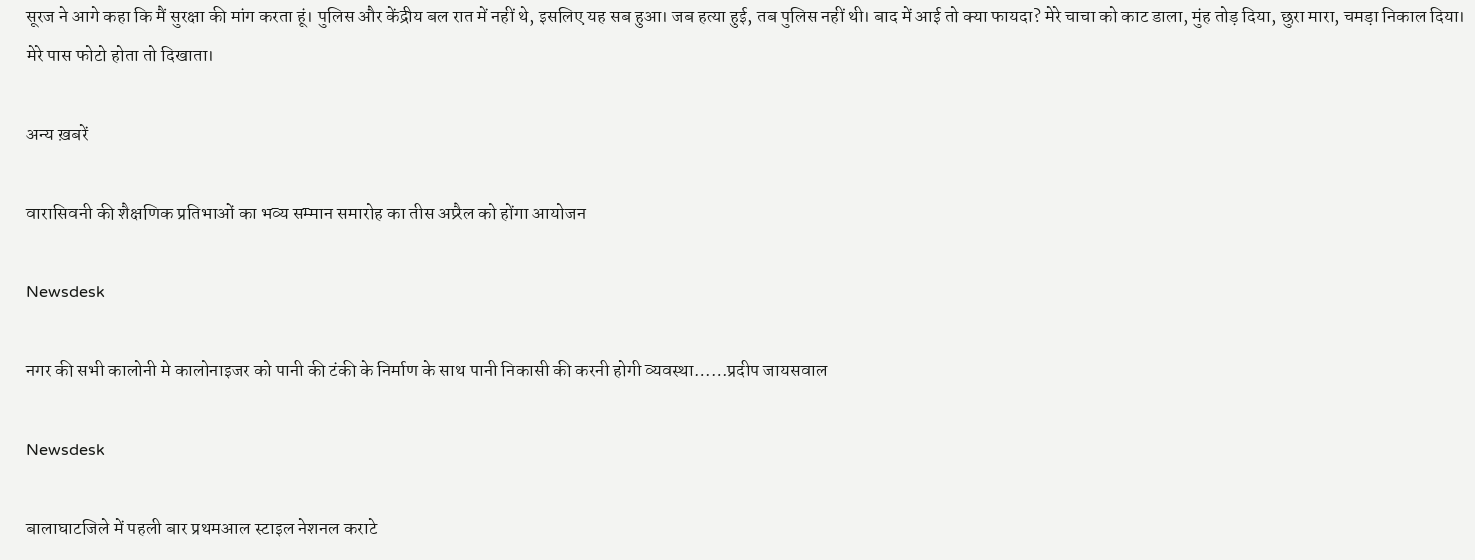सूरज ने आगे कहा कि मैं सुरक्षा की मांग करता हूं। पुलिस और केंद्रीय बल रात में नहीं थे, इसलिए यह सब हुआ। जब हत्या हुई, तब पुलिस नहीं थी। बाद में आई तो क्या फायदा? मेरे चाचा को काट डाला, मुंह तोड़ दिया, छुरा मारा, चमड़ा निकाल दिया। मेरे पास फोटो होता तो दिखाता।

अन्य ख़बरें

वारासिवनी की शैक्षणिक प्रतिभाओं का भव्य सम्मान समारोह का तीस अप्र्रैल को होंगा आयोजन

Newsdesk

नगर की सभी कालोनी मे कालोनाइजर को पानी की टंकी के निर्माण के साथ पानी निकासी की करनी होगी व्यवस्था……प्रदीप जायसवाल

Newsdesk

बालाघाटजिले में पहली बार प्रथमआल स्टाइल नेशनल कराटे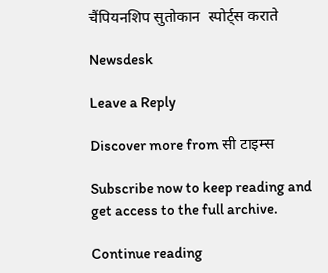चैंपियनशिप सुतोकान  स्पोर्ट्स कराते

Newsdesk

Leave a Reply

Discover more from सी टाइम्स

Subscribe now to keep reading and get access to the full archive.

Continue reading